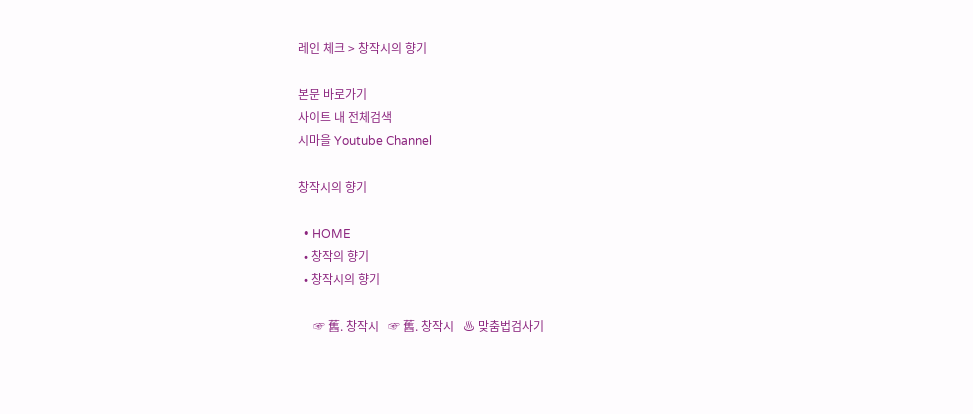레인 체크 > 창작시의 향기

본문 바로가기
사이트 내 전체검색
시마을 Youtube Channel

창작시의 향기

  • HOME
  • 창작의 향기
  • 창작시의 향기

     ☞ 舊. 창작시   ☞ 舊. 창작시   ♨ 맞춤법검사기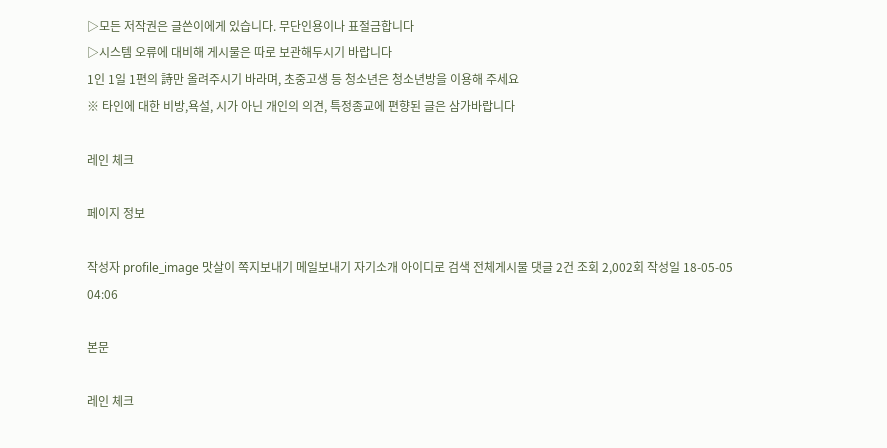▷모든 저작권은 글쓴이에게 있습니다. 무단인용이나 표절금합니다
▷시스템 오류에 대비해 게시물은 따로 보관해두시기 바랍니다
1인 1일 1편의 詩만 올려주시기 바라며, 초중고생 등 청소년은 청소년방을 이용해 주세요
※ 타인에 대한 비방,욕설, 시가 아닌 개인의 의견, 특정종교에 편향된 글은 삼가바랍니다

레인 체크

페이지 정보

작성자 profile_image 맛살이 쪽지보내기 메일보내기 자기소개 아이디로 검색 전체게시물 댓글 2건 조회 2,002회 작성일 18-05-05 04:06

본문

레인 체크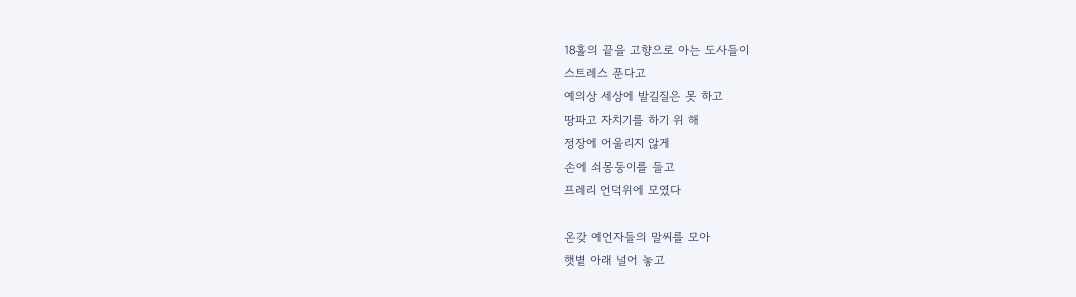18홀의 끝을 고향으로 아는 도사들이
스트레스 푼다고
예의상 세상에 발길질은 못 하고
땅파고 자치기를 하기 위 해
정장에 어울리지 않게
손에 쇠몽둥이를 들고
프레리 언덕위에 모였다

온갖 예언자들의 말씨를 모아
햇볕 아래 널어 놓고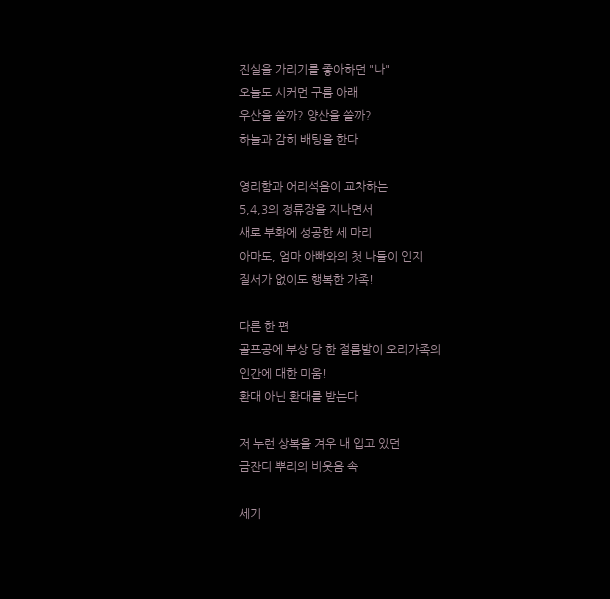진실을 가리기를 좋아하던 "나"
오늘도 시커먼 구름 아래
우산을 쓸까? 양산을 쓸까?
하늘과 감히 배팅을 한다

영리함과 어리석음이 교차하는
5,4,3의 정류장을 지나면서
새로 부화에 성공한 세 마리
아마도, 엄마 아빠와의 첫 나들이 인지
질서가 없이도 행복한 가족!

다른 한 편
골프공에 부상 당 한 절름발이 오리가족의
인간에 대한 미움!
환대 아닌 환대를 받는다

저 누런 상복을 겨우 내 입고 있던
금잔디 뿌리의 비웃음 속

세기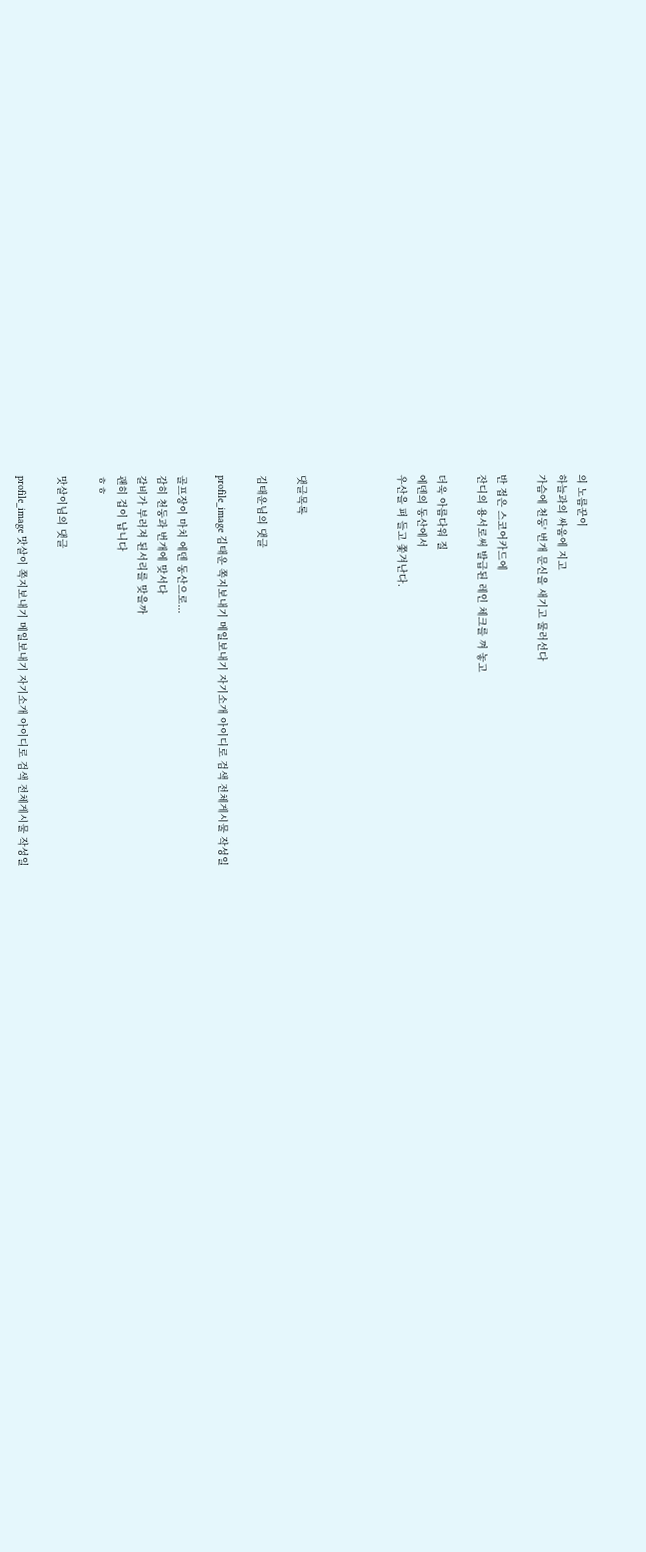의 노름꾼이
하늘과의 싸움에 지고
가슴에 천둥' 번개 문신을 새기고 물러선다

반 접은 스코어카드에
잔디의 용서로써 발급된 레인 체크를 껴 놓고

더욱 아름다워 질
에덴의 동산에서
우산을 펴 들고 쫓겨난다.




댓글목록

김태운님의 댓글

profile_image 김태운 쪽지보내기 메일보내기 자기소개 아이디로 검색 전체게시물 작성일

골프장이 마치 에덴 동산으로...
감히 천둥과 번개에 맞서다
갈비가 부러져 된서리를 맞을까
괜히 겁이 납니다
ㅎㅎ

맛살이님의 댓글

profile_image 맛살이 쪽지보내기 메일보내기 자기소개 아이디로 검색 전체게시물 작성일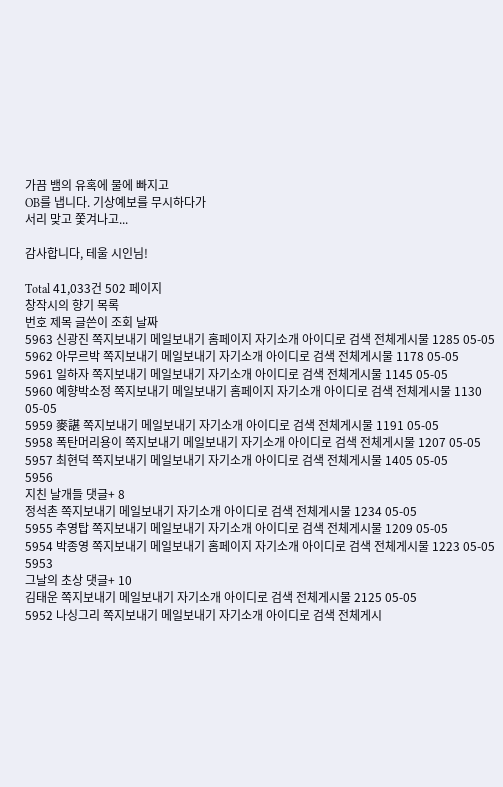가끔 뱀의 유혹에 물에 빠지고
OB를 냅니다. 기상예보를 무시하다가
서리 맞고 쫓겨나고...

감사합니다, 테울 시인님!

Total 41,033건 502 페이지
창작시의 향기 목록
번호 제목 글쓴이 조회 날짜
5963 신광진 쪽지보내기 메일보내기 홈페이지 자기소개 아이디로 검색 전체게시물 1285 05-05
5962 아무르박 쪽지보내기 메일보내기 자기소개 아이디로 검색 전체게시물 1178 05-05
5961 일하자 쪽지보내기 메일보내기 자기소개 아이디로 검색 전체게시물 1145 05-05
5960 예향박소정 쪽지보내기 메일보내기 홈페이지 자기소개 아이디로 검색 전체게시물 1130 05-05
5959 麥諶 쪽지보내기 메일보내기 자기소개 아이디로 검색 전체게시물 1191 05-05
5958 폭탄머리용이 쪽지보내기 메일보내기 자기소개 아이디로 검색 전체게시물 1207 05-05
5957 최현덕 쪽지보내기 메일보내기 자기소개 아이디로 검색 전체게시물 1405 05-05
5956
지친 날개들 댓글+ 8
정석촌 쪽지보내기 메일보내기 자기소개 아이디로 검색 전체게시물 1234 05-05
5955 추영탑 쪽지보내기 메일보내기 자기소개 아이디로 검색 전체게시물 1209 05-05
5954 박종영 쪽지보내기 메일보내기 홈페이지 자기소개 아이디로 검색 전체게시물 1223 05-05
5953
그날의 초상 댓글+ 10
김태운 쪽지보내기 메일보내기 자기소개 아이디로 검색 전체게시물 2125 05-05
5952 나싱그리 쪽지보내기 메일보내기 자기소개 아이디로 검색 전체게시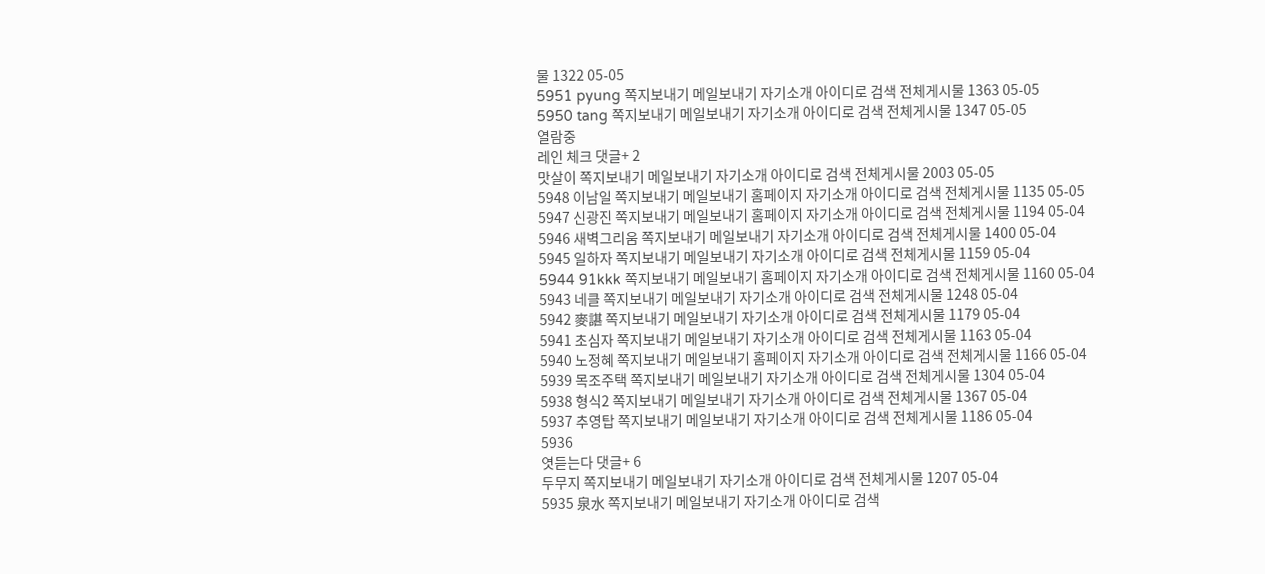물 1322 05-05
5951 pyung 쪽지보내기 메일보내기 자기소개 아이디로 검색 전체게시물 1363 05-05
5950 tang 쪽지보내기 메일보내기 자기소개 아이디로 검색 전체게시물 1347 05-05
열람중
레인 체크 댓글+ 2
맛살이 쪽지보내기 메일보내기 자기소개 아이디로 검색 전체게시물 2003 05-05
5948 이남일 쪽지보내기 메일보내기 홈페이지 자기소개 아이디로 검색 전체게시물 1135 05-05
5947 신광진 쪽지보내기 메일보내기 홈페이지 자기소개 아이디로 검색 전체게시물 1194 05-04
5946 새벽그리움 쪽지보내기 메일보내기 자기소개 아이디로 검색 전체게시물 1400 05-04
5945 일하자 쪽지보내기 메일보내기 자기소개 아이디로 검색 전체게시물 1159 05-04
5944 91kkk 쪽지보내기 메일보내기 홈페이지 자기소개 아이디로 검색 전체게시물 1160 05-04
5943 네클 쪽지보내기 메일보내기 자기소개 아이디로 검색 전체게시물 1248 05-04
5942 麥諶 쪽지보내기 메일보내기 자기소개 아이디로 검색 전체게시물 1179 05-04
5941 초심자 쪽지보내기 메일보내기 자기소개 아이디로 검색 전체게시물 1163 05-04
5940 노정혜 쪽지보내기 메일보내기 홈페이지 자기소개 아이디로 검색 전체게시물 1166 05-04
5939 목조주택 쪽지보내기 메일보내기 자기소개 아이디로 검색 전체게시물 1304 05-04
5938 형식2 쪽지보내기 메일보내기 자기소개 아이디로 검색 전체게시물 1367 05-04
5937 추영탑 쪽지보내기 메일보내기 자기소개 아이디로 검색 전체게시물 1186 05-04
5936
엿듣는다 댓글+ 6
두무지 쪽지보내기 메일보내기 자기소개 아이디로 검색 전체게시물 1207 05-04
5935 泉水 쪽지보내기 메일보내기 자기소개 아이디로 검색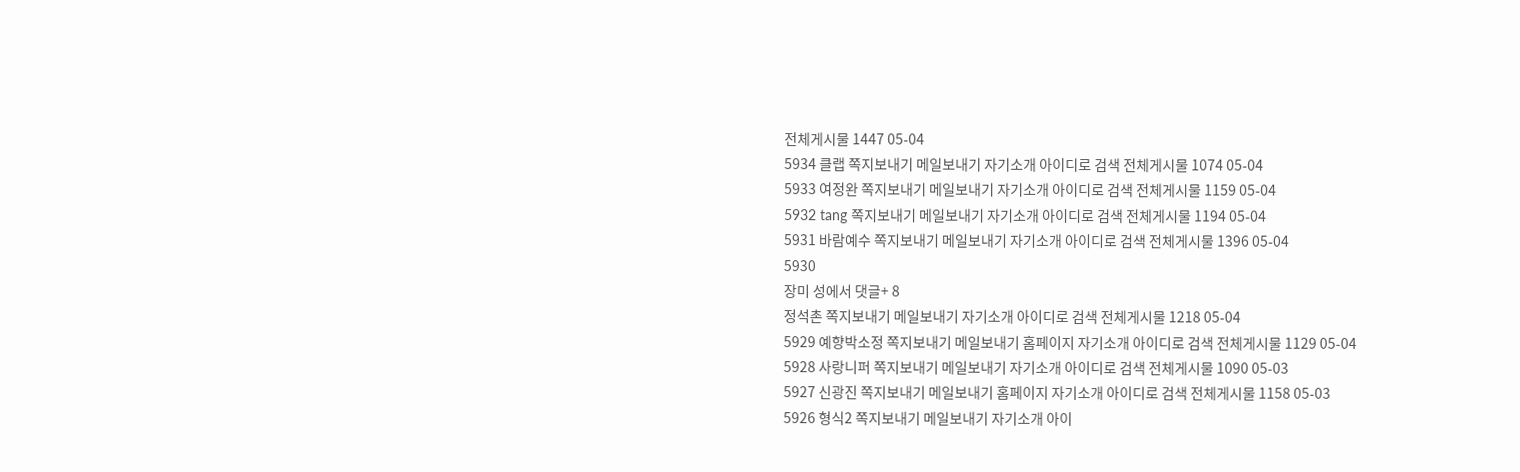전체게시물 1447 05-04
5934 클랩 쪽지보내기 메일보내기 자기소개 아이디로 검색 전체게시물 1074 05-04
5933 여정완 쪽지보내기 메일보내기 자기소개 아이디로 검색 전체게시물 1159 05-04
5932 tang 쪽지보내기 메일보내기 자기소개 아이디로 검색 전체게시물 1194 05-04
5931 바람예수 쪽지보내기 메일보내기 자기소개 아이디로 검색 전체게시물 1396 05-04
5930
장미 성에서 댓글+ 8
정석촌 쪽지보내기 메일보내기 자기소개 아이디로 검색 전체게시물 1218 05-04
5929 예향박소정 쪽지보내기 메일보내기 홈페이지 자기소개 아이디로 검색 전체게시물 1129 05-04
5928 사랑니퍼 쪽지보내기 메일보내기 자기소개 아이디로 검색 전체게시물 1090 05-03
5927 신광진 쪽지보내기 메일보내기 홈페이지 자기소개 아이디로 검색 전체게시물 1158 05-03
5926 형식2 쪽지보내기 메일보내기 자기소개 아이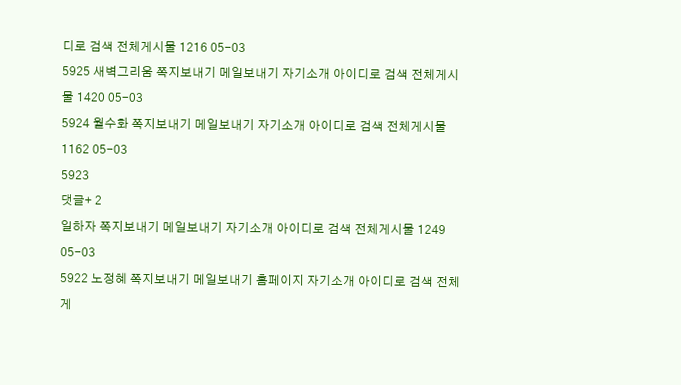디로 검색 전체게시물 1216 05-03
5925 새벽그리움 쪽지보내기 메일보내기 자기소개 아이디로 검색 전체게시물 1420 05-03
5924 월수화 쪽지보내기 메일보내기 자기소개 아이디로 검색 전체게시물 1162 05-03
5923
댓글+ 2
일하자 쪽지보내기 메일보내기 자기소개 아이디로 검색 전체게시물 1249 05-03
5922 노정혜 쪽지보내기 메일보내기 홈페이지 자기소개 아이디로 검색 전체게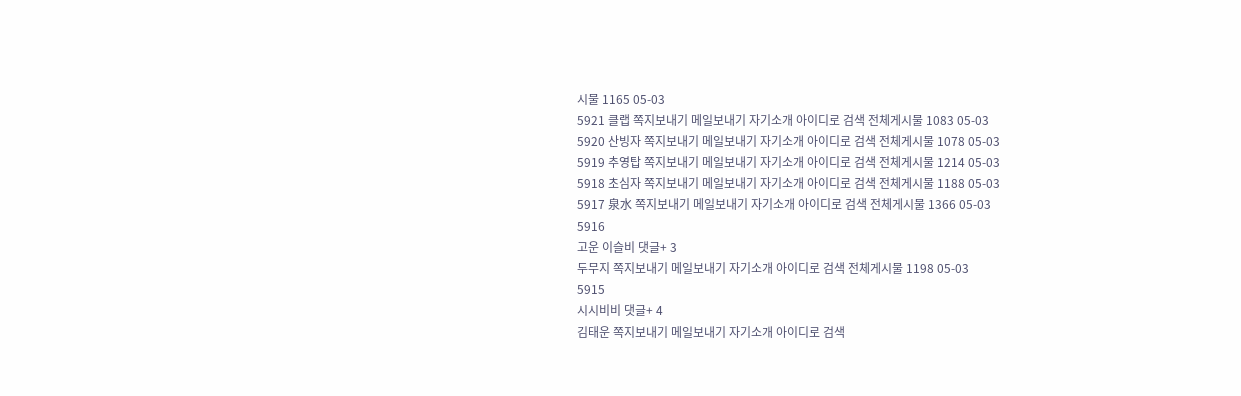시물 1165 05-03
5921 클랩 쪽지보내기 메일보내기 자기소개 아이디로 검색 전체게시물 1083 05-03
5920 산빙자 쪽지보내기 메일보내기 자기소개 아이디로 검색 전체게시물 1078 05-03
5919 추영탑 쪽지보내기 메일보내기 자기소개 아이디로 검색 전체게시물 1214 05-03
5918 초심자 쪽지보내기 메일보내기 자기소개 아이디로 검색 전체게시물 1188 05-03
5917 泉水 쪽지보내기 메일보내기 자기소개 아이디로 검색 전체게시물 1366 05-03
5916
고운 이슬비 댓글+ 3
두무지 쪽지보내기 메일보내기 자기소개 아이디로 검색 전체게시물 1198 05-03
5915
시시비비 댓글+ 4
김태운 쪽지보내기 메일보내기 자기소개 아이디로 검색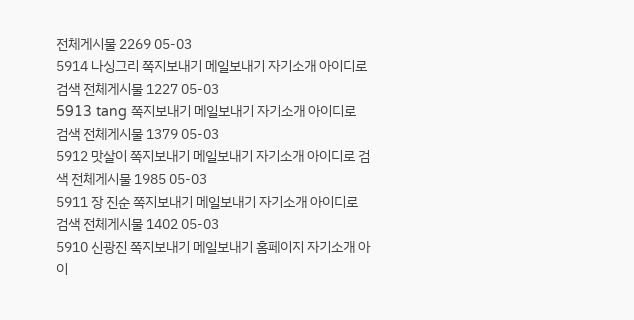전체게시물 2269 05-03
5914 나싱그리 쪽지보내기 메일보내기 자기소개 아이디로 검색 전체게시물 1227 05-03
5913 tang 쪽지보내기 메일보내기 자기소개 아이디로 검색 전체게시물 1379 05-03
5912 맛살이 쪽지보내기 메일보내기 자기소개 아이디로 검색 전체게시물 1985 05-03
5911 장 진순 쪽지보내기 메일보내기 자기소개 아이디로 검색 전체게시물 1402 05-03
5910 신광진 쪽지보내기 메일보내기 홈페이지 자기소개 아이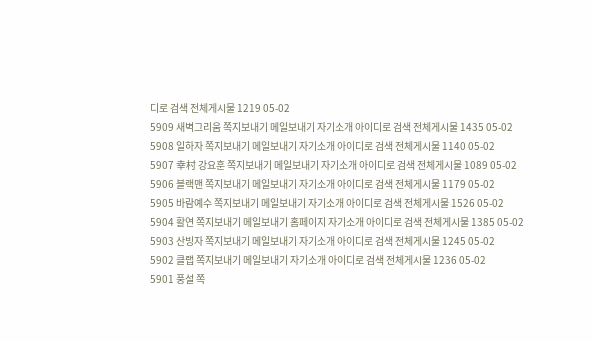디로 검색 전체게시물 1219 05-02
5909 새벽그리움 쪽지보내기 메일보내기 자기소개 아이디로 검색 전체게시물 1435 05-02
5908 일하자 쪽지보내기 메일보내기 자기소개 아이디로 검색 전체게시물 1140 05-02
5907 幸村 강요훈 쪽지보내기 메일보내기 자기소개 아이디로 검색 전체게시물 1089 05-02
5906 블랙맨 쪽지보내기 메일보내기 자기소개 아이디로 검색 전체게시물 1179 05-02
5905 바람예수 쪽지보내기 메일보내기 자기소개 아이디로 검색 전체게시물 1526 05-02
5904 활연 쪽지보내기 메일보내기 홈페이지 자기소개 아이디로 검색 전체게시물 1385 05-02
5903 산빙자 쪽지보내기 메일보내기 자기소개 아이디로 검색 전체게시물 1245 05-02
5902 클랩 쪽지보내기 메일보내기 자기소개 아이디로 검색 전체게시물 1236 05-02
5901 풍설 쪽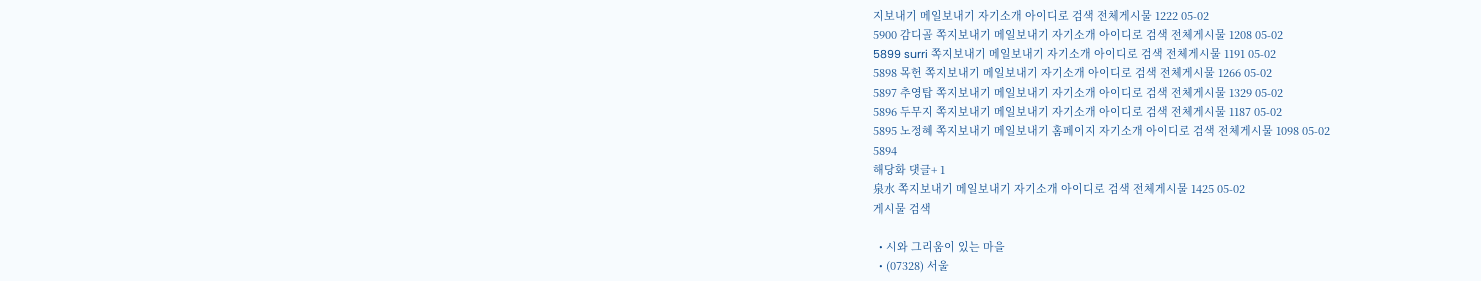지보내기 메일보내기 자기소개 아이디로 검색 전체게시물 1222 05-02
5900 감디골 쪽지보내기 메일보내기 자기소개 아이디로 검색 전체게시물 1208 05-02
5899 surri 쪽지보내기 메일보내기 자기소개 아이디로 검색 전체게시물 1191 05-02
5898 목헌 쪽지보내기 메일보내기 자기소개 아이디로 검색 전체게시물 1266 05-02
5897 추영탑 쪽지보내기 메일보내기 자기소개 아이디로 검색 전체게시물 1329 05-02
5896 두무지 쪽지보내기 메일보내기 자기소개 아이디로 검색 전체게시물 1187 05-02
5895 노정혜 쪽지보내기 메일보내기 홈페이지 자기소개 아이디로 검색 전체게시물 1098 05-02
5894
해당화 댓글+ 1
泉水 쪽지보내기 메일보내기 자기소개 아이디로 검색 전체게시물 1425 05-02
게시물 검색

  • 시와 그리움이 있는 마을
  • (07328) 서울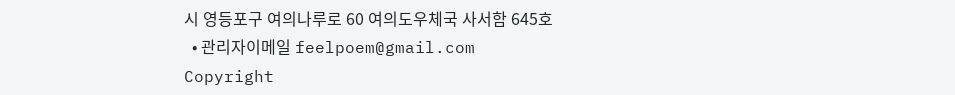시 영등포구 여의나루로 60 여의도우체국 사서함 645호
  • 관리자이메일 feelpoem@gmail.com
Copyright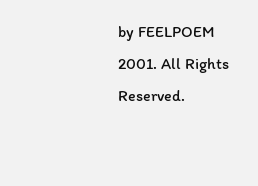by FEELPOEM 2001. All Rights Reserved.